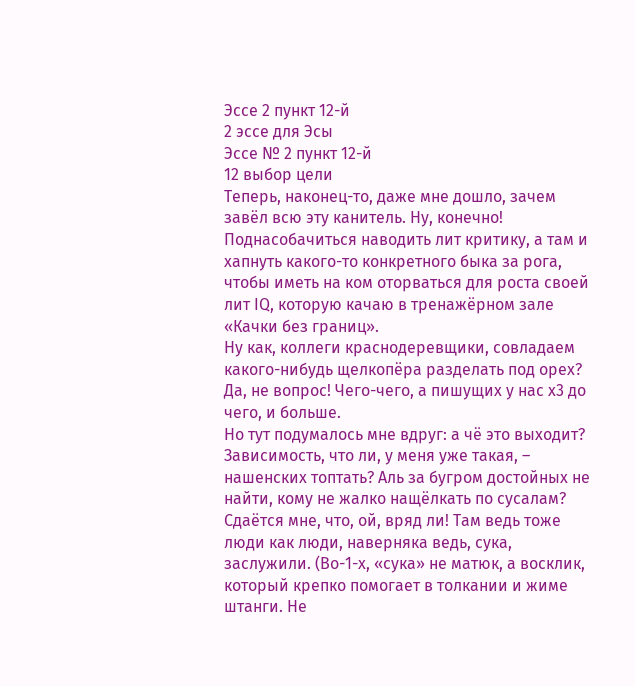Эссе 2 пункт 12-й
2 эссе для Эсы
Эссе № 2 пункт 12-й
12 выбор цели
Теперь, наконец-то, даже мне дошло, зачем завёл всю эту канитель. Ну, конечно! Поднасобачиться наводить лит критику, а там и хапнуть какого-то конкретного быка за рога, чтобы иметь на ком оторваться для роста своей лит IQ, которую качаю в тренажёрном зале «Качки без границ».
Ну как, коллеги краснодеревщики, совладаем какого-нибудь щелкопёра разделать под орех?
Да, не вопрос! Чего-чего, а пишущих у нас х3 до чего, и больше.
Но тут подумалось мне вдруг: а чё это выходит? Зависимость, что ли, у меня уже такая, – нашенских топтать? Аль за бугром достойных не найти, кому не жалко нащёлкать по сусалам?
Сдаётся мне, что, ой, вряд ли! Там ведь тоже люди как люди, наверняка ведь, сука, заслужили. (Во-1-х, «сука» не матюк, а восклик, который крепко помогает в толкании и жиме штанги. Не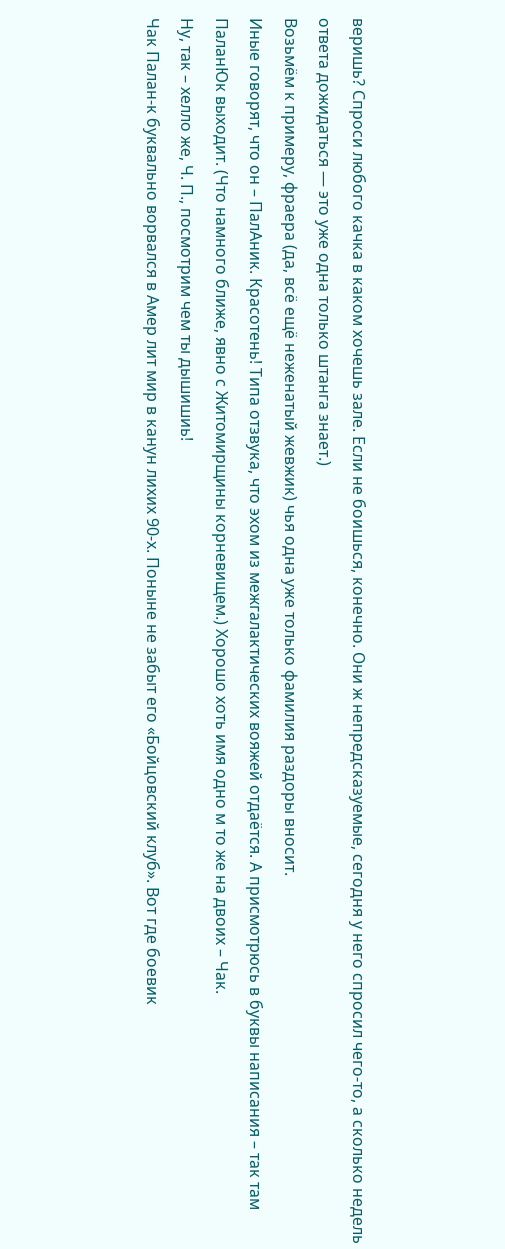веришь? Спроси любого качка в каком хочешь зале. Если не боишься, конечно. Они ж непредсказуемые, сегодня у него спросил чего-то, а сколько недель ответа дожидаться — это уже одна только штанга знает.)
Возьмём к примеру, фраера (да, всё ещё неженатый жевжик) чья одна уже только фамилия раздоры вносит.
Иные говорят, что он – ПалАник. Красотень! Типа отзвука, что эхом из межгалактических вояжей отдаётся. А присмотрюсь в буквы написания – так там ПаланЮк выходит. (Что намного ближе, явно с Житомирщины корневищем.) Хорошо хоть имя одно м то же на двоих – Чак.
Ну, так – хелло же, Ч. П., посмотрим чем ты дышишиь!
Чак Палан-к буквально ворвался в Амер лит мир в канун лихих 90-х. Поныне не забыт его «Бойцовский клуб». Вот где боевик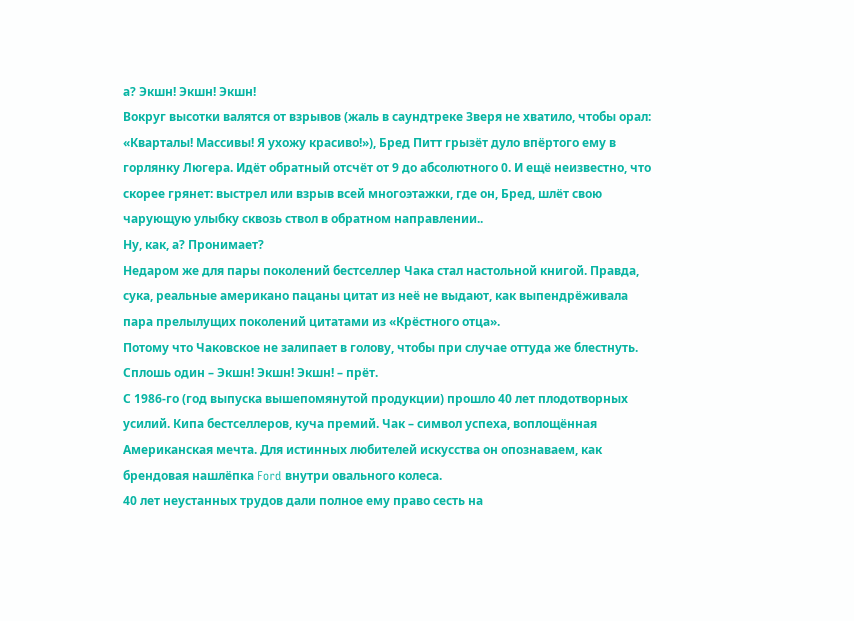а? Экшн! Экшн! Экшн!
Вокруг высотки валятся от взрывов (жаль в саундтреке Зверя не хватило, чтобы орал: «Кварталы! Массивы! Я ухожу красиво!»), Бред Питт грызёт дуло впёртого ему в горлянку Люгера. Идёт обратный отсчёт от 9 до абсолютного 0. И ещё неизвестно, что скорее грянет: выстрел или взрыв всей многоэтажки, где он, Бред, шлёт свою чарующую улыбку сквозь ствол в обратном направлении..
Ну, как, а? Пронимает?
Недаром же для пары поколений бестселлер Чака стал настольной книгой. Правда, сука, реальные американо пацаны цитат из неё не выдают, как выпендрёживала пара прелылущих поколений цитатами из «Крёстного отца».
Потому что Чаковское не залипает в голову, чтобы при случае оттуда же блестнуть. Сплошь один – Экшн! Экшн! Экшн! – прёт.
С 1986-го (год выпуска вышепомянутой продукции) прошло 40 лет плодотворных усилий. Кипа бестселлеров, куча премий. Чак – символ успеха, воплощённая Американская мечта. Для истинных любителей искусства он опознаваем, как брендовая нашлёпка Ford внутри овального колеса.
40 лет неустанных трудов дали полное ему право сесть на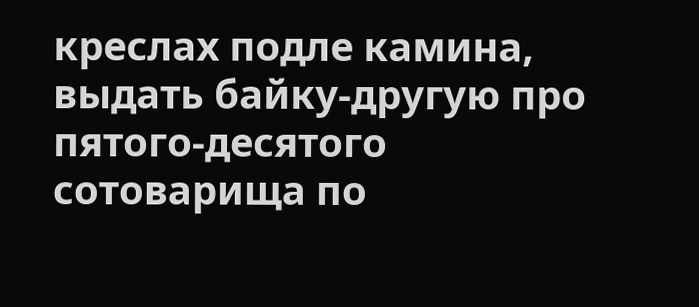креслах подле камина, выдать байку-другую про пятого-десятого сотоварища по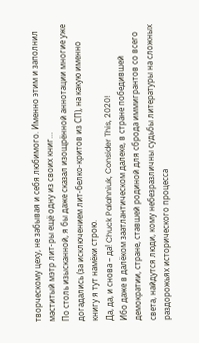творческому цеху, не забывая и себя любимого. Именно этим и заполнил маститый мэтр лит-ры ещё одну из своих книг…
По столь изысканной, я бы даже сказал изощрённой аннотации многие уже догадались (за исключением лит-белко-критов из СП), на какую именно книгу я тут намёки строю.
Да, да, и снова – да! Chuck Palahniuk, Consider This, 2020!
Ибо даже в далёком заатлантическом далеке, в стране победившей демократии, стране, ставшей родиной для сброда иммигрантов со всего света, найдутся люди, кому небезразличны судьбы литературы на сложных раздорожьях исторического процесса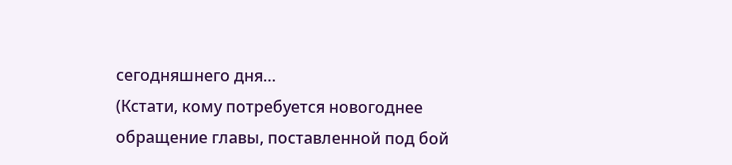сегодняшнего дня…
(Кстати, кому потребуется новогоднее обращение главы, поставленной под бой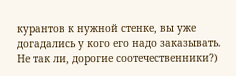курантов к нужной стенке, вы уже догадались у кого его надо заказывать. Не так ли, дорогие соотечественники?)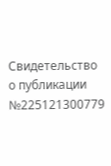Свидетельство о публикации №225121300779